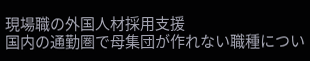現場職の外国人材採用支援
国内の通勤圏で母集団が作れない職種につい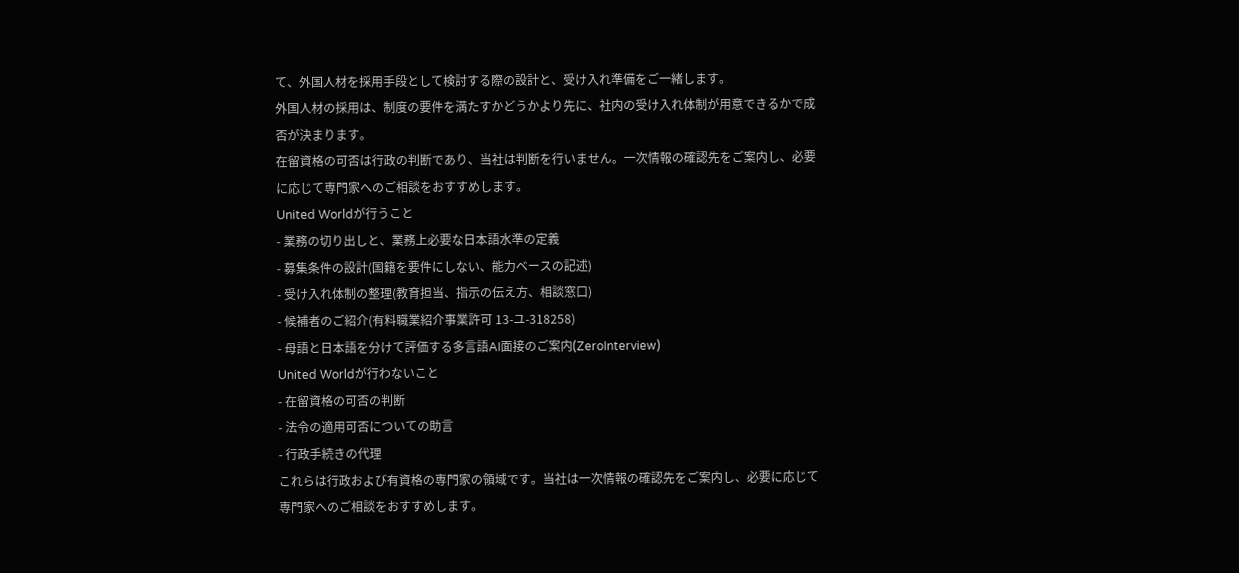て、外国人材を採用手段として検討する際の設計と、受け入れ準備をご一緒します。
外国人材の採用は、制度の要件を満たすかどうかより先に、社内の受け入れ体制が用意できるかで成否が決まります。
在留資格の可否は行政の判断であり、当社は判断を行いません。一次情報の確認先をご案内し、必要に応じて専門家へのご相談をおすすめします。
United Worldが行うこと
- 業務の切り出しと、業務上必要な日本語水準の定義
- 募集条件の設計(国籍を要件にしない、能力ベースの記述)
- 受け入れ体制の整理(教育担当、指示の伝え方、相談窓口)
- 候補者のご紹介(有料職業紹介事業許可 13-ユ-318258)
- 母語と日本語を分けて評価する多言語AI面接のご案内(ZeroInterview)
United Worldが行わないこと
- 在留資格の可否の判断
- 法令の適用可否についての助言
- 行政手続きの代理
これらは行政および有資格の専門家の領域です。当社は一次情報の確認先をご案内し、必要に応じて専門家へのご相談をおすすめします。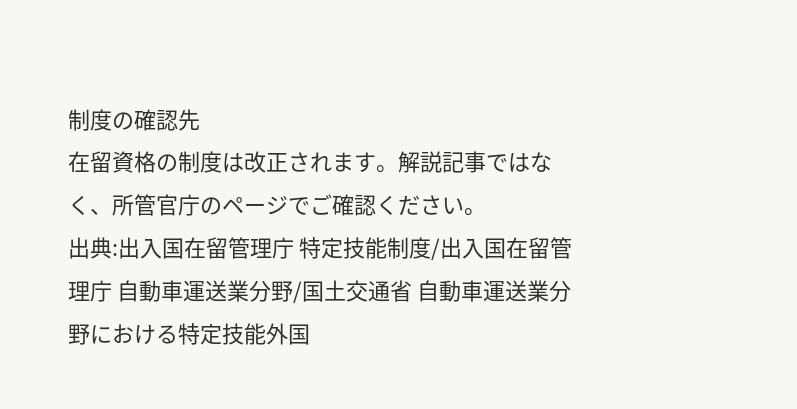制度の確認先
在留資格の制度は改正されます。解説記事ではなく、所管官庁のページでご確認ください。
出典:出入国在留管理庁 特定技能制度/出入国在留管理庁 自動車運送業分野/国土交通省 自動車運送業分野における特定技能外国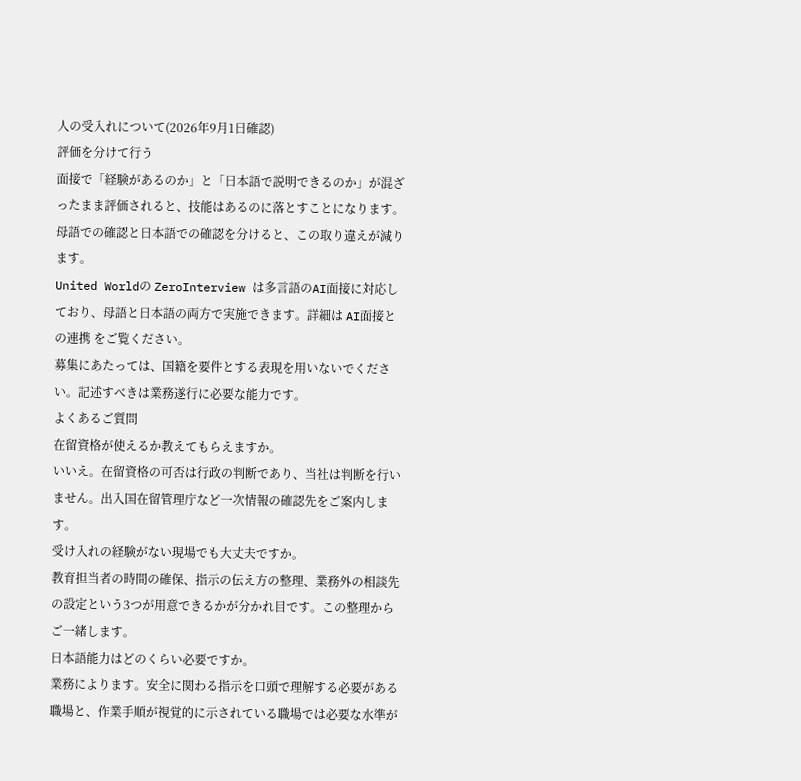人の受入れについて(2026年9月1日確認)
評価を分けて行う
面接で「経験があるのか」と「日本語で説明できるのか」が混ざったまま評価されると、技能はあるのに落とすことになります。母語での確認と日本語での確認を分けると、この取り違えが減ります。
United Worldの ZeroInterview は多言語のAI面接に対応しており、母語と日本語の両方で実施できます。詳細は AI面接との連携 をご覧ください。
募集にあたっては、国籍を要件とする表現を用いないでください。記述すべきは業務遂行に必要な能力です。
よくあるご質問
在留資格が使えるか教えてもらえますか。
いいえ。在留資格の可否は行政の判断であり、当社は判断を行いません。出入国在留管理庁など一次情報の確認先をご案内します。
受け入れの経験がない現場でも大丈夫ですか。
教育担当者の時間の確保、指示の伝え方の整理、業務外の相談先の設定という3つが用意できるかが分かれ目です。この整理からご一緒します。
日本語能力はどのくらい必要ですか。
業務によります。安全に関わる指示を口頭で理解する必要がある職場と、作業手順が視覚的に示されている職場では必要な水準が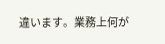違います。業務上何が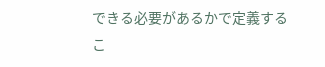できる必要があるかで定義するこ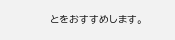とをおすすめします。